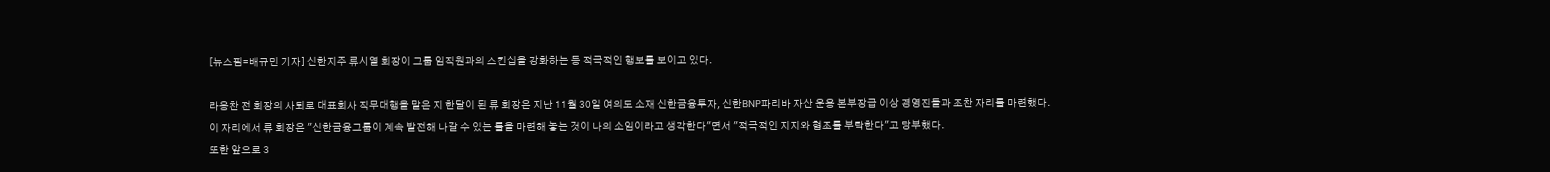[뉴스핌=배규민 기자] 신한지주 류시열 회장이 그룹 임직원과의 스킨십을 강화하는 등 적극적인 행보를 보이고 있다.

라응찬 전 회장의 사퇴로 대표회사 직무대행을 맡은 지 한달이 된 류 회장은 지난 11월 30일 여의도 소재 신한금융투자, 신한BNP파리바 자산 운용 본부장급 이상 경영진들과 조찬 자리를 마련했다.
이 자리에서 류 회장은 "신한금융그룹이 계속 발전해 나갈 수 있는 틀을 마련해 놓는 것이 나의 소임이라고 생각한다"면서 "적극적인 지지와 협조를 부탁한다"고 당부했다.
또한 앞으로 3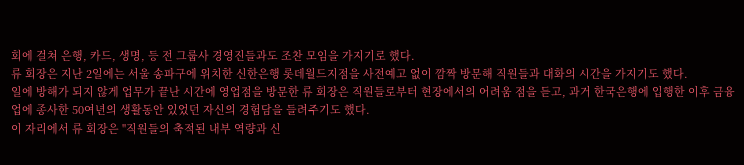회에 걸쳐 은행, 카드, 생명, 등 전 그룹사 경영진들과도 조찬 모임을 가지기로 했다.
류 회장은 지난 2일에는 서울 송파구에 위치한 신한은행 롯데월드지점을 사전예고 없이 깜짝 방문해 직원들과 대화의 시간을 가지기도 했다.
일에 방해가 되지 않게 업무가 끝난 시간에 영업점을 방문한 류 회장은 직원들로부터 현장에서의 어려움 점을 듣고, 과거 한국은행에 입행한 이후 금융업에 종사한 50여년의 생활동안 있었던 자신의 경험담을 들려주기도 했다.
이 자리에서 류 회장은 "직원들의 축적된 내부 역량과 신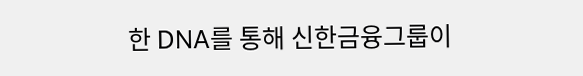한 DNA를 통해 신한금융그룹이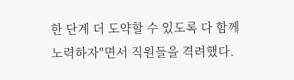한 단계 더 도약할 수 있도록 다 함께 노력하자"면서 직원들을 격려했다.